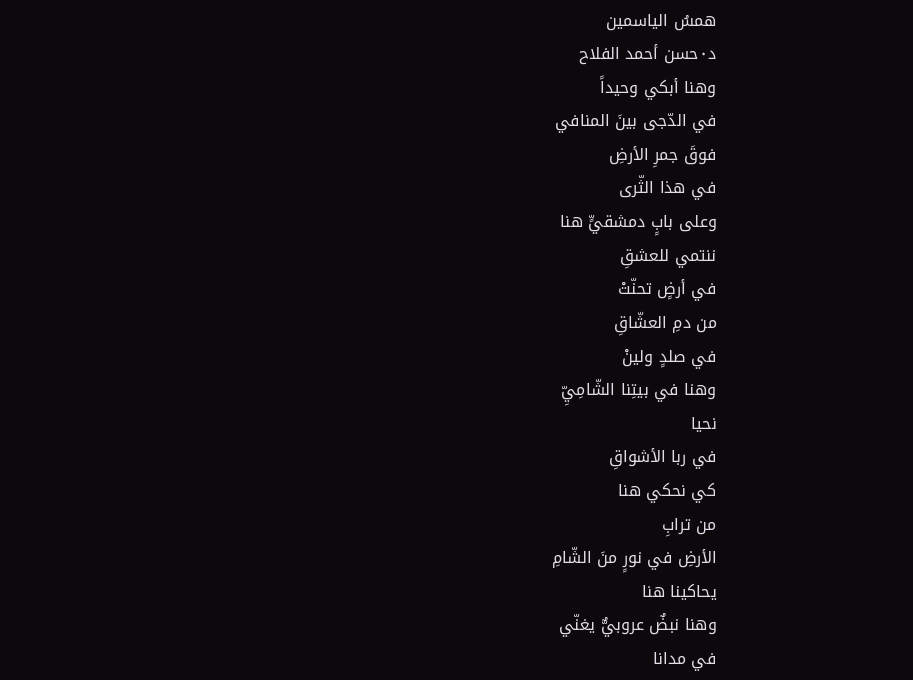همسُ الياسمين
د٠حسن أحمد الفلاح
وهنا أبكي وحيداً
في الدّجى بينَ المنافي
فوقَ جمرِ الأرضِ
في هذا الثّرى
وعلى بابٍ دمشقيٍّ هنا
ننتمي للعشقِ
في أرضٍ تحنّتْ
من دمِ العشّاقِ
في صلدٍ ولينْ
وهنا في بيتِنا الشّامِيِّ
نحيا
في ربا الأشواقِ
كي نحكي هنا
من ترابِ
الأرضِ في نورٍ منَ الشّامِ
يحاكينا هنا
وهنا نبضٌ عروبيٌّ يغنّي
في مدانا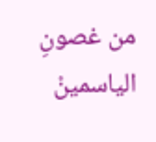من غصونِ
الياسمينْ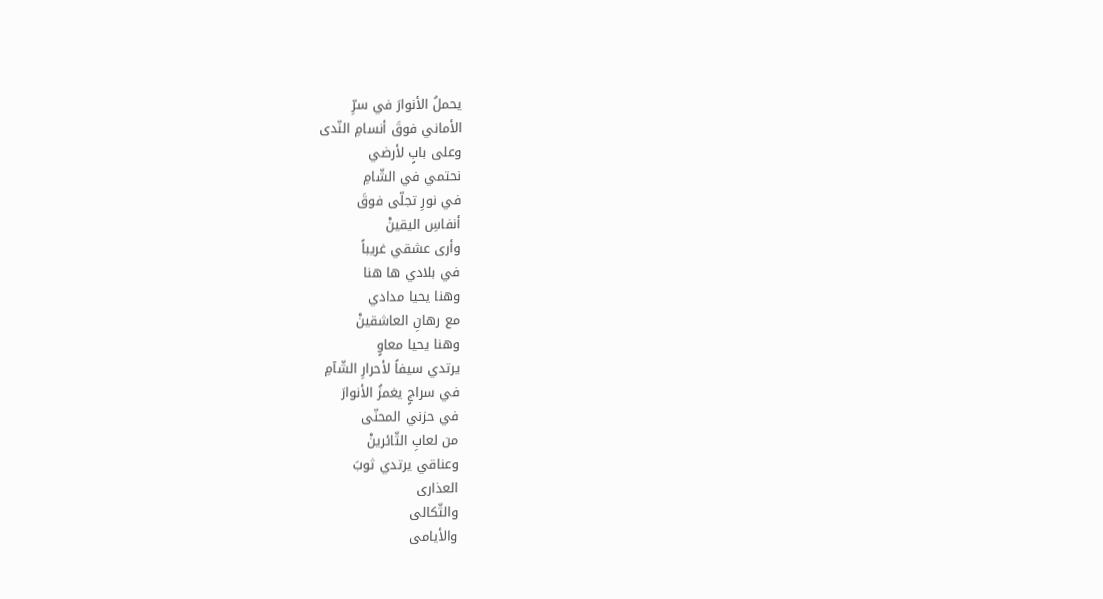يحملُ الأنوارَ في سرِّ
الأماني فوقَ أنسامِ النّدى
وعلى بابٍ لأرضي
نحتمي في الشّامِ
في نورِ تجلّى فوقَ
أنفاسِ اليقينْ
وأرى عشقي غريباً
في بلادي ها هنا
وهنا يحيا مدادي
مع رهانِ العاشقينْ
وهنا يحيا معاوٍ
يرتدي سيفاً لأحرارِ الشّآمِ
في سراجٍ يغمزُ الأنوارَ
في حزني المحنّى
من لعابِ الثّائرينْ
وعناقي يرتدي ثوبَ
العذارى
والثّكالى
والأيامى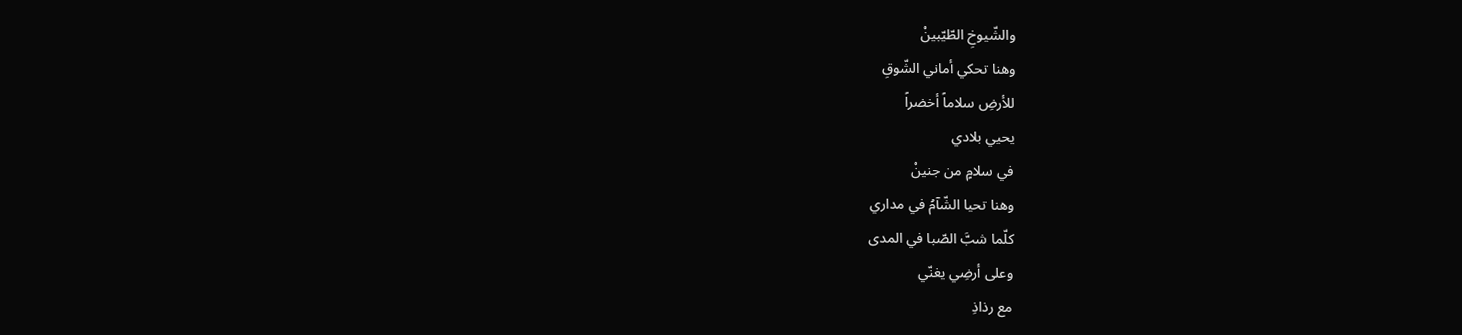والشّيوخِ الطّيّبينْ
وهنا تحكي أماني الشّوقِ
للأرضِ سلاماً أخضراً
يحيي بلادي
في سلامٍ من جنينْ
وهنا تحيا الشّآمُ في مداري
كلّما شبَّ الصّبا في المدى
وعلى أرضِي يغنّي
مع رذاذِ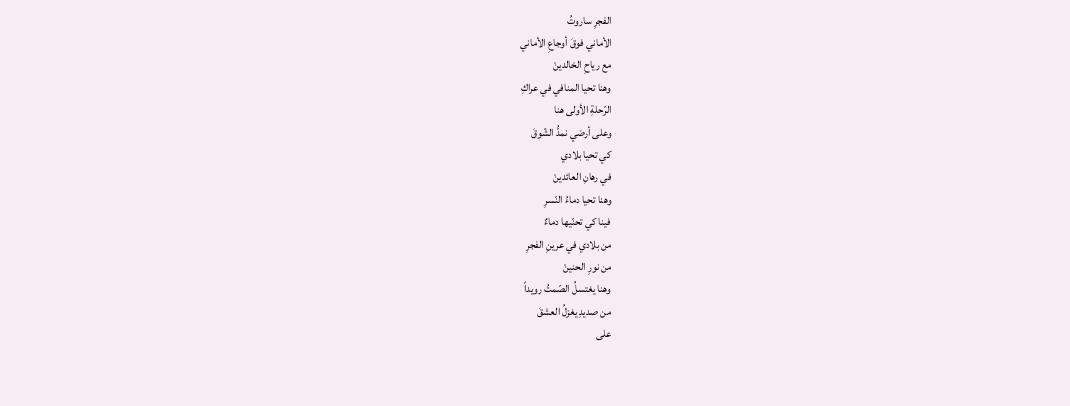الفجرِ ساروتُ
الأماني فوقَ أوجاعِ الأماني
مع رياحِ الخالدينْ
وهنا تحيا المنافي في عراكِ
الرّحلةِ الأولى هنا
وعلى أرضي نمدُّ الشّوقَ
كي تحيا بلادي
في رهانِ العائدينْ
وهنا تحيا دماءُ النّسرِ
فينا كي تحنّيها دماءٌ
من بلادي في عرينِ الفجرِ
من نورِ الحنينْ
وهنا يغتسلُ الصّمتُ رويداً
من صديدِ يغزلُ العشقَ
على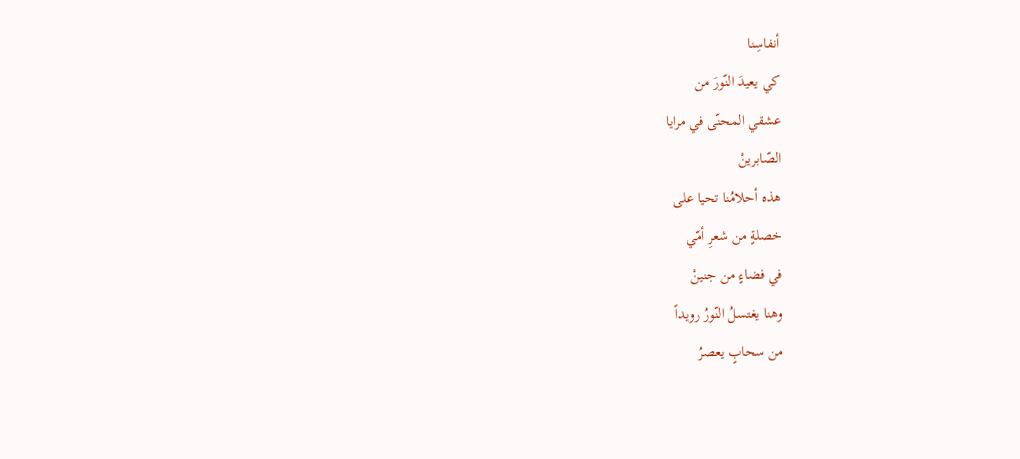أنفاسِنا
كي يعيدَ النّورَ من
عشقي المحنّى في مرايا
الصّابرينْ
هذه أحلامُنا تحيا على
خصلةٍ من شعرِ أمّي
في فضاءٍ من جنينْ
وهنا يغتسلُ النّورُ رويداً
من سحابٍ يعصرُ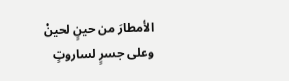الأمطارَ من حينٍ لحينْ
وعلى جسرٍ لساروتٍ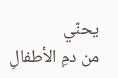يحنّي
من دمِ الأطفالِ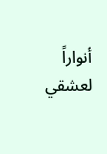أنواراً لعشقي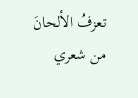تعزفُ الألحانَ من شعري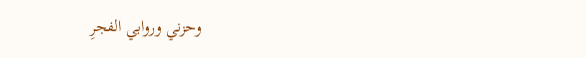وحزني وروابي الفجرِ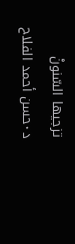تزجيها السّنونْ
د٠حسن أحمد الفلاح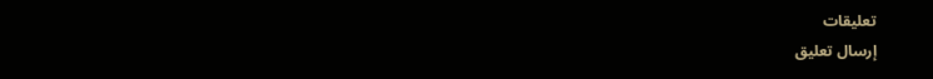تعليقات
إرسال تعليق